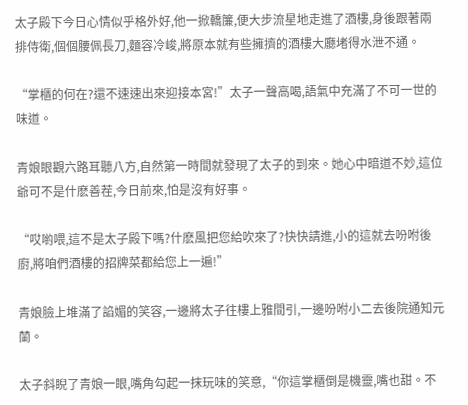太子殿下今日心情似乎格外好,他一掀轎簾,便大步流星地走進了酒樓,身後跟著兩排侍衛,個個腰佩長刀,麵容冷峻,將原本就有些擁擠的酒樓大廳堵得水泄不通。

“掌櫃的何在?還不速速出來迎接本宮!”太子一聲高喝,語氣中充滿了不可一世的味道。

青娘眼觀六路耳聽八方,自然第一時間就發現了太子的到來。她心中暗道不妙,這位爺可不是什麽善茬,今日前來,怕是沒有好事。

“哎喲喂,這不是太子殿下嗎?什麽風把您給吹來了?快快請進,小的這就去吩咐後廚,將咱們酒樓的招牌菜都給您上一遍!”

青娘臉上堆滿了諂媚的笑容,一邊將太子往樓上雅間引,一邊吩咐小二去後院通知元蘭。

太子斜睨了青娘一眼,嘴角勾起一抹玩味的笑意,“你這掌櫃倒是機靈,嘴也甜。不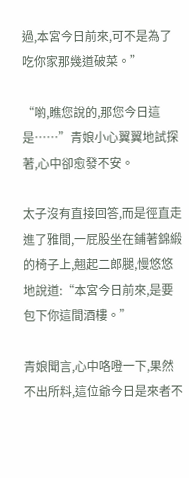過,本宮今日前來,可不是為了吃你家那幾道破菜。”

“喲,瞧您說的,那您今日這是……”青娘小心翼翼地試探著,心中卻愈發不安。

太子沒有直接回答,而是徑直走進了雅間,一屁股坐在鋪著錦緞的椅子上,翹起二郎腿,慢悠悠地說道:“本宮今日前來,是要包下你這間酒樓。”

青娘聞言,心中咯噔一下,果然不出所料,這位爺今日是來者不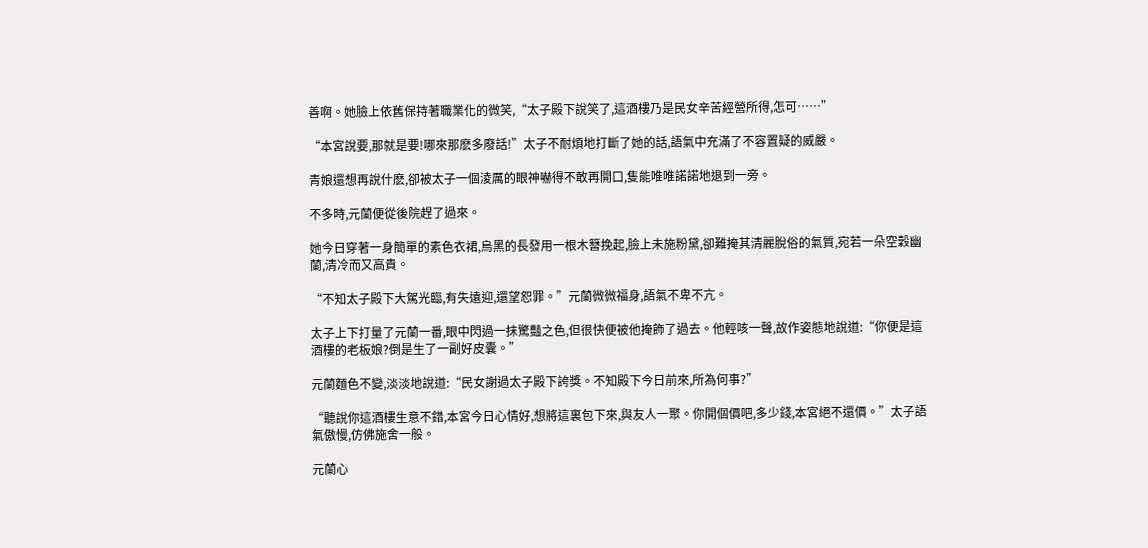善啊。她臉上依舊保持著職業化的微笑,“太子殿下說笑了,這酒樓乃是民女辛苦經營所得,怎可……”

“本宮說要,那就是要!哪來那麽多廢話!”太子不耐煩地打斷了她的話,語氣中充滿了不容置疑的威嚴。

青娘還想再說什麽,卻被太子一個淩厲的眼神嚇得不敢再開口,隻能唯唯諾諾地退到一旁。

不多時,元蘭便從後院趕了過來。

她今日穿著一身簡單的素色衣裙,烏黑的長發用一根木簪挽起,臉上未施粉黛,卻難掩其清麗脫俗的氣質,宛若一朵空穀幽蘭,清冷而又高貴。

“不知太子殿下大駕光臨,有失遠迎,還望恕罪。”元蘭微微福身,語氣不卑不亢。

太子上下打量了元蘭一番,眼中閃過一抹驚豔之色,但很快便被他掩飾了過去。他輕咳一聲,故作姿態地說道:“你便是這酒樓的老板娘?倒是生了一副好皮囊。”

元蘭麵色不變,淡淡地說道:“民女謝過太子殿下誇獎。不知殿下今日前來,所為何事?”

“聽說你這酒樓生意不錯,本宮今日心情好,想將這裏包下來,與友人一聚。你開個價吧,多少錢,本宮絕不還價。”太子語氣傲慢,仿佛施舍一般。

元蘭心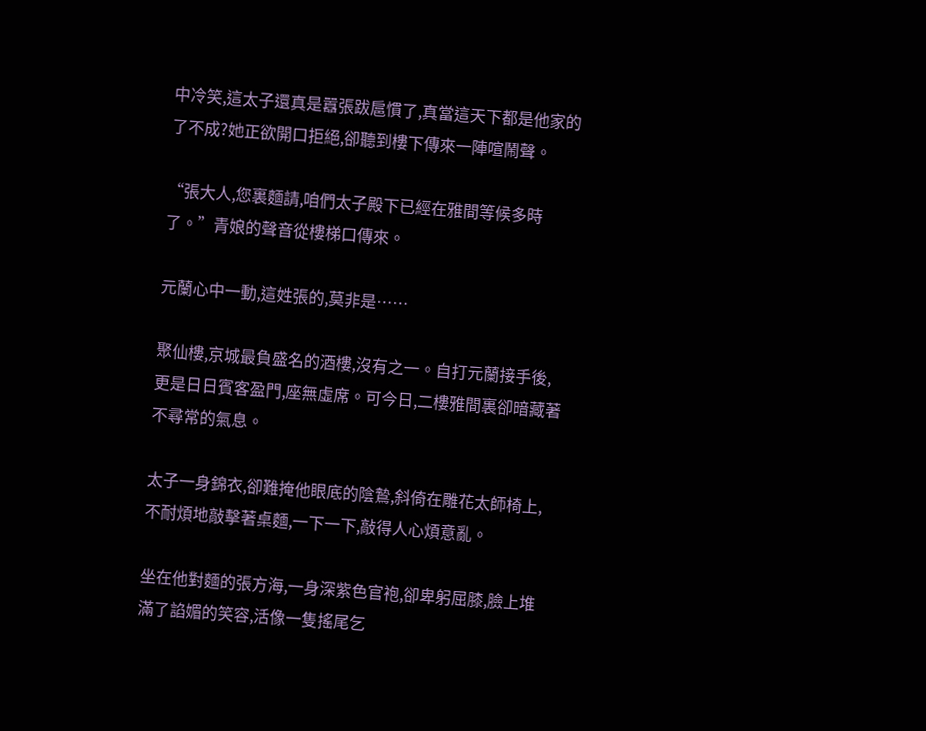中冷笑,這太子還真是囂張跋扈慣了,真當這天下都是他家的了不成?她正欲開口拒絕,卻聽到樓下傳來一陣喧鬧聲。

“張大人,您裏麵請,咱們太子殿下已經在雅間等候多時了。”青娘的聲音從樓梯口傳來。

元蘭心中一動,這姓張的,莫非是……

聚仙樓,京城最負盛名的酒樓,沒有之一。自打元蘭接手後,更是日日賓客盈門,座無虛席。可今日,二樓雅間裏卻暗藏著不尋常的氣息。

太子一身錦衣,卻難掩他眼底的陰鷙,斜倚在雕花太師椅上,不耐煩地敲擊著桌麵,一下一下,敲得人心煩意亂。

坐在他對麵的張方海,一身深紫色官袍,卻卑躬屈膝,臉上堆滿了諂媚的笑容,活像一隻搖尾乞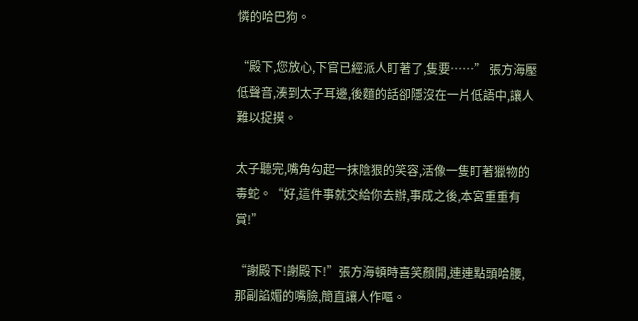憐的哈巴狗。

“殿下,您放心,下官已經派人盯著了,隻要……” 張方海壓低聲音,湊到太子耳邊,後麵的話卻隱沒在一片低語中,讓人難以捉摸。

太子聽完,嘴角勾起一抹陰狠的笑容,活像一隻盯著獵物的毒蛇。“好,這件事就交給你去辦,事成之後,本宮重重有賞!”

“謝殿下!謝殿下!”張方海頓時喜笑顏開,連連點頭哈腰,那副諂媚的嘴臉,簡直讓人作嘔。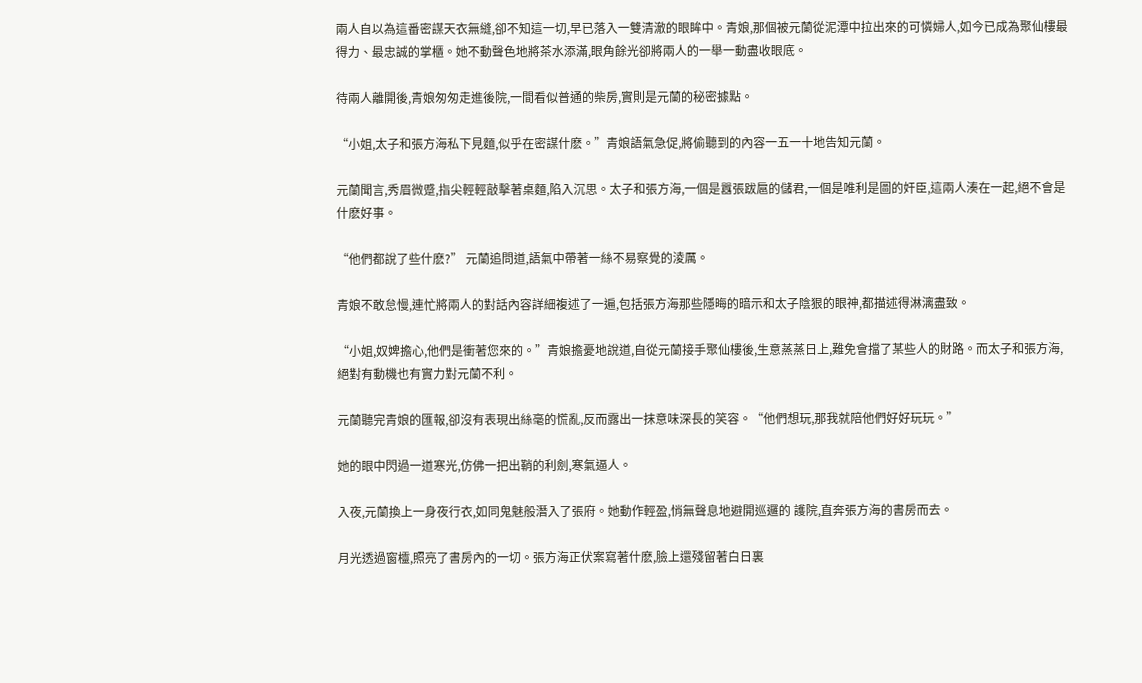兩人自以為這番密謀天衣無縫,卻不知這一切,早已落入一雙清澈的眼眸中。青娘,那個被元蘭從泥潭中拉出來的可憐婦人,如今已成為聚仙樓最得力、最忠誠的掌櫃。她不動聲色地將茶水添滿,眼角餘光卻將兩人的一舉一動盡收眼底。

待兩人離開後,青娘匆匆走進後院,一間看似普通的柴房,實則是元蘭的秘密據點。

“小姐,太子和張方海私下見麵,似乎在密謀什麽。”青娘語氣急促,將偷聽到的內容一五一十地告知元蘭。

元蘭聞言,秀眉微蹙,指尖輕輕敲擊著桌麵,陷入沉思。太子和張方海,一個是囂張跋扈的儲君,一個是唯利是圖的奸臣,這兩人湊在一起,絕不會是什麽好事。

“他們都說了些什麽?” 元蘭追問道,語氣中帶著一絲不易察覺的淩厲。

青娘不敢怠慢,連忙將兩人的對話內容詳細複述了一遍,包括張方海那些隱晦的暗示和太子陰狠的眼神,都描述得淋漓盡致。

“小姐,奴婢擔心,他們是衝著您來的。”青娘擔憂地說道,自從元蘭接手聚仙樓後,生意蒸蒸日上,難免會擋了某些人的財路。而太子和張方海,絕對有動機也有實力對元蘭不利。

元蘭聽完青娘的匯報,卻沒有表現出絲毫的慌亂,反而露出一抹意味深長的笑容。“他們想玩,那我就陪他們好好玩玩。”

她的眼中閃過一道寒光,仿佛一把出鞘的利劍,寒氣逼人。

入夜,元蘭換上一身夜行衣,如同鬼魅般潛入了張府。她動作輕盈,悄無聲息地避開巡邏的 護院,直奔張方海的書房而去。

月光透過窗欞,照亮了書房內的一切。張方海正伏案寫著什麽,臉上還殘留著白日裏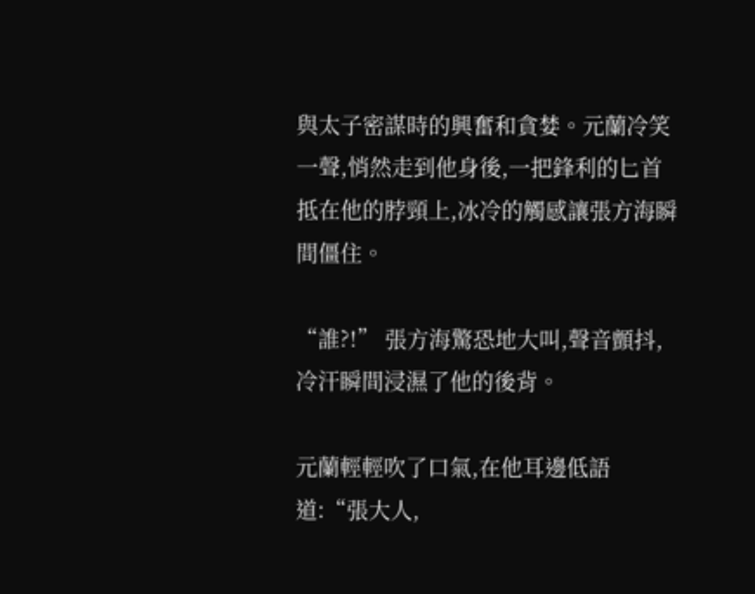與太子密謀時的興奮和貪婪。元蘭冷笑一聲,悄然走到他身後,一把鋒利的匕首抵在他的脖頸上,冰冷的觸感讓張方海瞬間僵住。

“誰?!” 張方海驚恐地大叫,聲音顫抖,冷汗瞬間浸濕了他的後背。

元蘭輕輕吹了口氣,在他耳邊低語道:“張大人,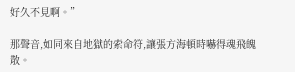好久不見啊。”

那聲音,如同來自地獄的索命符,讓張方海頓時嚇得魂飛魄散。